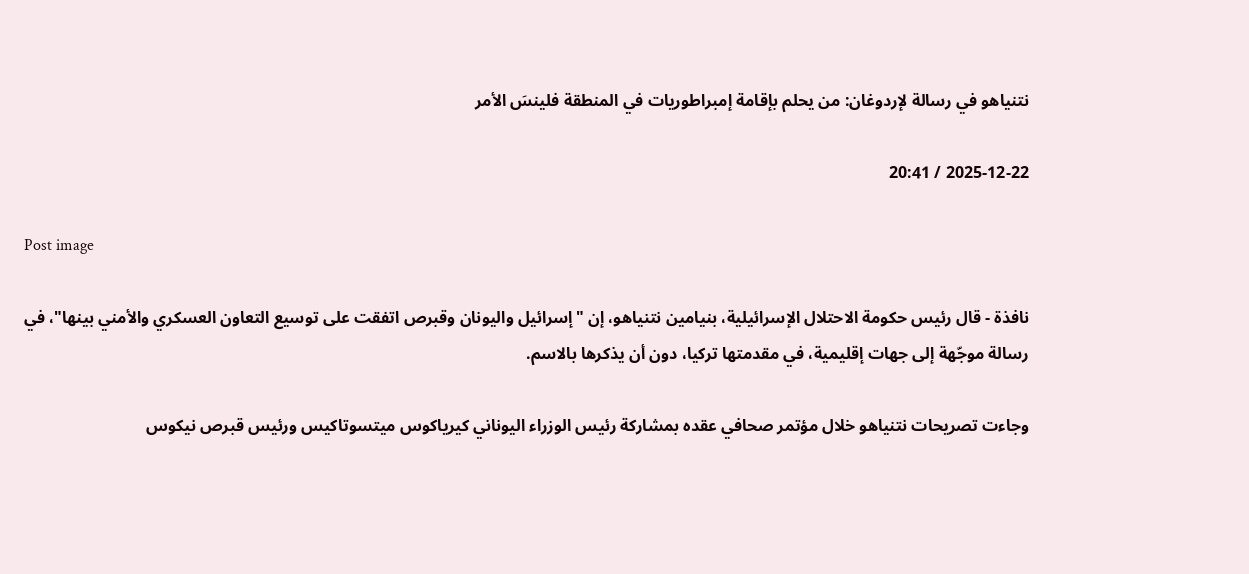نتنياهو في رسالة لإردوغان: من يحلم بإقامة إمبراطوريات في المنطقة فلينسَ الأمر

2025-12-22 / 20:41

Post image

نافذة - قال رئيس حكومة الاحتلال الإسرائيلية، بنيامين نتنياهو، إن "إسرائيل واليونان وقبرص اتفقت على توسيع التعاون العسكري والأمني بينها"، في رسالة موجّهة إلى جهات إقليمية، في مقدمتها تركيا، دون أن يذكرها بالاسم.

وجاءت تصريحات نتنياهو خلال مؤتمر صحافي عقده بمشاركة رئيس الوزراء اليوناني كيرياكوس ميتسوتاكيس ورئيس قبرص نيكوس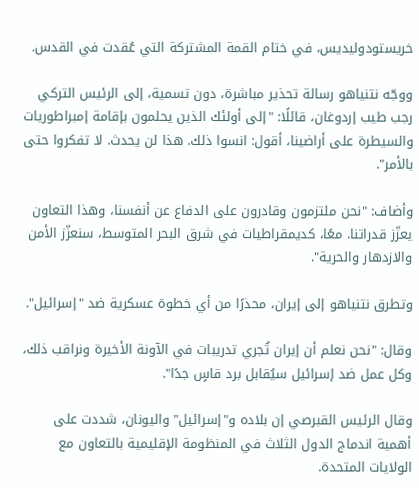خريستودوليديس، في ختام القمة المشتركة التي عُقدت في القدس.

ووجّه نتنياهو رسالة تحذير مباشرة، دون تسمية، إلى الرئيس التركي رجب طيب إردوغان، قائلًا: "إلى أولئك الذين يحلمون بإقامة إمبراطوريات والسيطرة على أراضينا، أقول: انسوا ذلك. هذا لن يحدث. لا تفكروا حتى بالأمر".

وأضاف: "نحن ملتزمون وقادرون على الدفاع عن أنفسنا، وهذا التعاون يعزّز قدراتنا. معًا، كديمقراطيات في شرق البحر المتوسط، سنعزّز الأمن والازدهار والحرية".

وتطرق نتنياهو إلى إيران، محذرًا من أي خطوة عسكرية ضد "إسرائيل".

وقال: "نحن نعلم أن إيران تُجري تدريبات في الآونة الأخيرة ونراقب ذلك، وكل عمل ضد إسرائيل سيُقابل برد قاسٍ جدًا".

وقال الرئيس القبرصي إن بلاده و"إسرائيل" واليونان، شددت على أهمية اندماج الدول الثلاث في المنظومة الإقليمية بالتعاون مع الولايات المتحدة.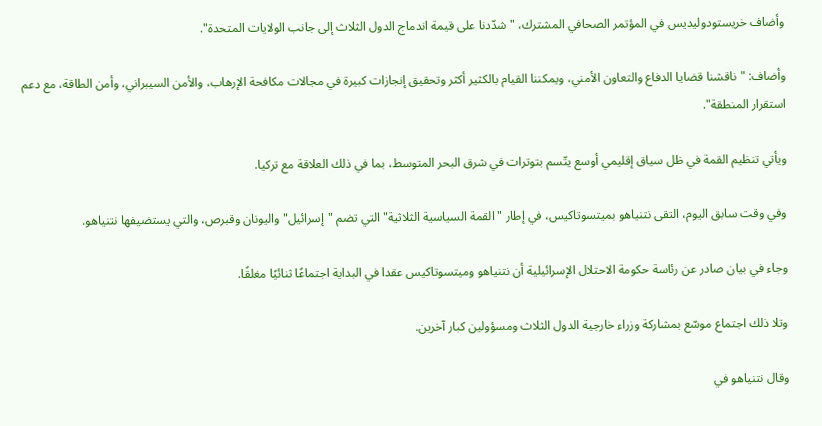وأضاف خريستودوليديس في المؤتمر الصحافي المشترك، "شدّدنا على قيمة اندماج الدول الثلاث إلى جانب الولايات المتحدة".

وأضاف: "ناقشنا قضايا الدفاع والتعاون الأمني، ويمكننا القيام بالكثير أكثر وتحقيق إنجازات كبيرة في مجالات مكافحة الإرهاب، والأمن السيبراني، وأمن الطاقة، مع دعم استقرار المنطقة".

ويأتي تنظيم القمة في ظل سياق إقليمي أوسع يتّسم بتوترات في شرق البحر المتوسط، بما في ذلك العلاقة مع تركيا.

وفي وقت سابق اليوم، التقى نتنياهو بميتسوتاكيس، في إطار "القمة السياسية الثلاثية" التي تضم "إسرائيل" واليونان وقبرص، والتي يستضيفها نتنياهو.

وجاء في بيان صادر عن رئاسة حكومة الاحتلال الإسرائيلية أن نتنياهو وميتسوتاكيس عقدا في البداية اجتماعًا ثنائيًا مغلقًا.

وتلا ذلك اجتماع موسّع بمشاركة وزراء خارجية الدول الثلاث ومسؤولين كبار آخرين.

وقال نتنياهو في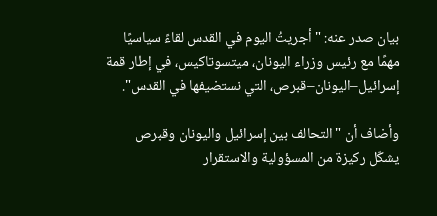بيان صدر عنه: "أجريتُ اليوم في القدس لقاءً سياسيًا مهمًا مع رئيس وزراء اليونان، ميتسوتاكيس، في إطار قمة إسرائيل–اليونان–قبرص، التي نستضيفها في القدس".

وأضاف أن "التحالف بين إسرائيل واليونان وقبرص يشكّل ركيزة من المسؤولية والاستقرار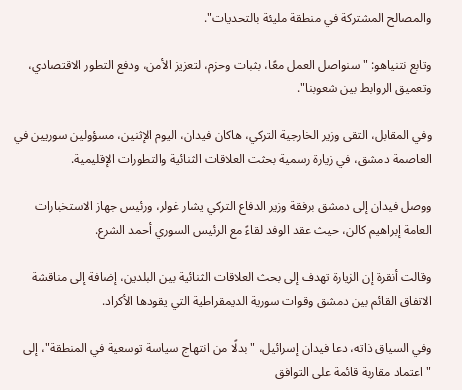والمصالح المشتركة في منطقة مليئة بالتحديات".

وتابع نتنياهو: "سنواصل العمل معًا، بثبات وحزم، لتعزيز الأمن، ودفع التطور الاقتصادي، وتعميق الروابط بين شعوبنا".

وفي المقابل، التقى وزير الخارجية التركي، هاكان فيدان، اليوم الإثنين، مسؤولين سوريين في العاصمة دمشق، في زيارة رسمية بحثت العلاقات الثنائية والتطورات الإقليمية.

ووصل فيدان إلى دمشق برفقة وزير الدفاع التركي يشار غولر، ورئيس جهاز الاستخبارات العامة إبراهيم كالن، حيث عقد الوفد لقاءً مع الرئيس السوري أحمد الشرع.

وقالت أنقرة إن الزيارة تهدف إلى بحث العلاقات الثنائية بين البلدين، إضافة إلى مناقشة الاتفاق القائم بين دمشق وقوات سورية الديمقراطية التي يقودها الأكراد.

وفي السياق ذاته، دعا فيدان إسرائيل، "بدلًا من انتهاج سياسة توسعية في المنطقة"، إلى "اعتماد مقاربة قائمة على التوافق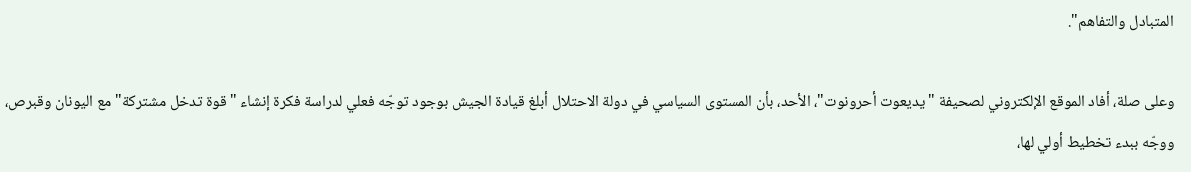المتبادل والتفاهم".

وعلى صلة، أفاد الموقع الإلكتروني لصحيفة "يديعوت أحرونوت"، الأحد، بأن المستوى السياسي في دولة الاحتلال أبلغ قيادة الجيش بوجود توجّه فعلي لدراسة فكرة إنشاء "قوة تدخل مشتركة" مع اليونان وقبرص، ووجّه ببدء تخطيط أولي لها،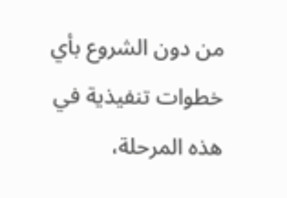من دون الشروع بأي خطوات تنفيذية في هذه المرحلة،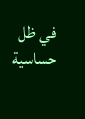في ظل حساسية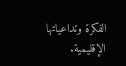الفكرة وتداعياتها الإقليمية.